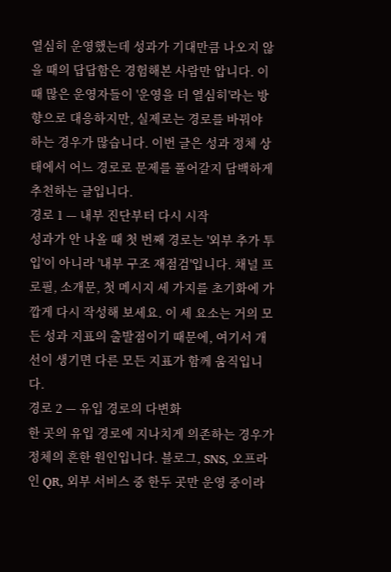열심히 운영했는데 성과가 기대만큼 나오지 않을 때의 답답함은 경험해본 사람만 압니다. 이때 많은 운영자들이 '운영을 더 열심히'라는 방향으로 대응하지만, 실제로는 경로를 바꿔야 하는 경우가 많습니다. 이번 글은 성과 정체 상태에서 어느 경로로 문제를 풀어갈지 담백하게 추천하는 글입니다.
경로 1 — 내부 진단부터 다시 시작
성과가 안 나올 때 첫 번째 경로는 '외부 추가 투입'이 아니라 '내부 구조 재점검'입니다. 채널 프로필, 소개문, 첫 메시지 세 가지를 초기화에 가깝게 다시 작성해 보세요. 이 세 요소는 거의 모든 성과 지표의 출발점이기 때문에, 여기서 개선이 생기면 다른 모든 지표가 함께 움직입니다.
경로 2 — 유입 경로의 다변화
한 곳의 유입 경로에 지나치게 의존하는 경우가 정체의 흔한 원인입니다. 블로그, SNS, 오프라인 QR, 외부 서비스 중 한두 곳만 운영 중이라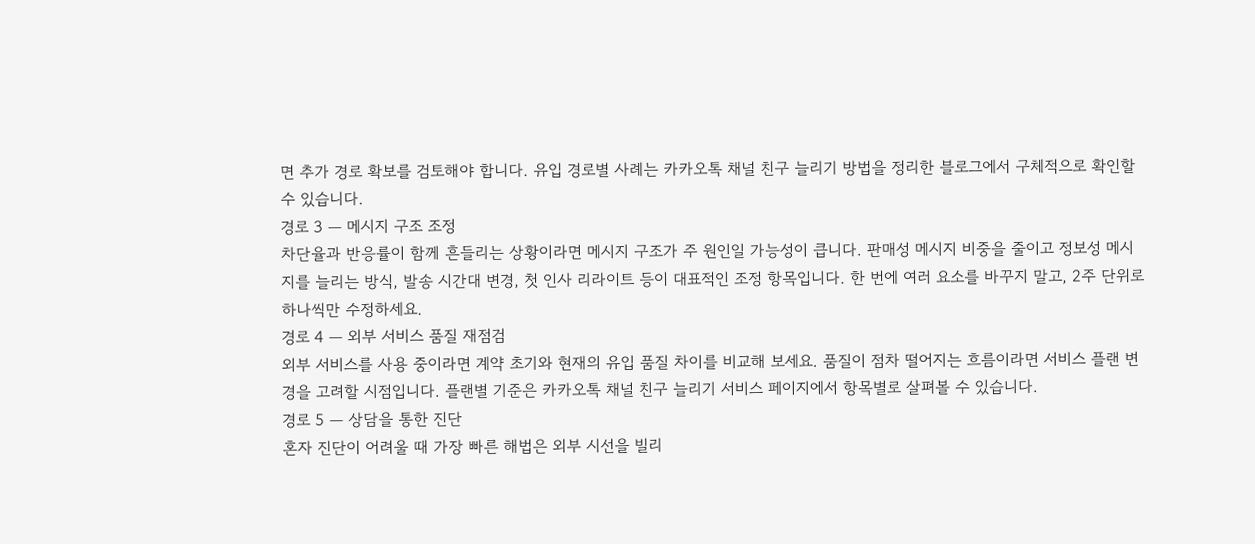면 추가 경로 확보를 검토해야 합니다. 유입 경로별 사례는 카카오톡 채널 친구 늘리기 방법을 정리한 블로그에서 구체적으로 확인할 수 있습니다.
경로 3 — 메시지 구조 조정
차단율과 반응률이 함께 흔들리는 상황이라면 메시지 구조가 주 원인일 가능성이 큽니다. 판매성 메시지 비중을 줄이고 정보성 메시지를 늘리는 방식, 발송 시간대 변경, 첫 인사 리라이트 등이 대표적인 조정 항목입니다. 한 번에 여러 요소를 바꾸지 말고, 2주 단위로 하나씩만 수정하세요.
경로 4 — 외부 서비스 품질 재점검
외부 서비스를 사용 중이라면 계약 초기와 현재의 유입 품질 차이를 비교해 보세요. 품질이 점차 떨어지는 흐름이라면 서비스 플랜 변경을 고려할 시점입니다. 플랜별 기준은 카카오톡 채널 친구 늘리기 서비스 페이지에서 항목별로 살펴볼 수 있습니다.
경로 5 — 상담을 통한 진단
혼자 진단이 어려울 때 가장 빠른 해법은 외부 시선을 빌리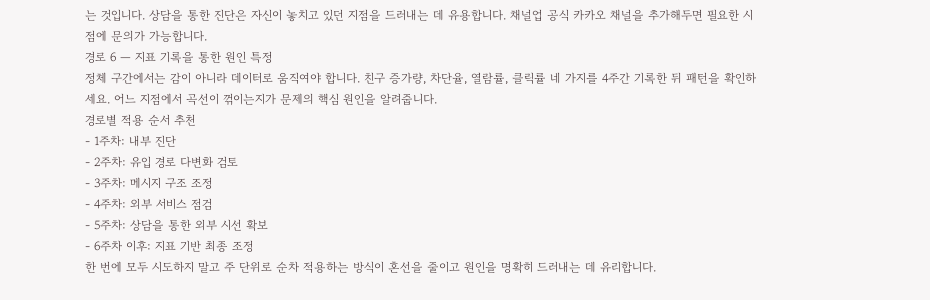는 것입니다. 상담을 통한 진단은 자신이 놓치고 있던 지점을 드러내는 데 유용합니다. 채널업 공식 카카오 채널을 추가해두면 필요한 시점에 문의가 가능합니다.
경로 6 — 지표 기록을 통한 원인 특정
정체 구간에서는 감이 아니라 데이터로 움직여야 합니다. 친구 증가량, 차단율, 열람률, 클릭률 네 가지를 4주간 기록한 뒤 패턴을 확인하세요. 어느 지점에서 곡선이 꺾이는지가 문제의 핵심 원인을 알려줍니다.
경로별 적용 순서 추천
- 1주차: 내부 진단
- 2주차: 유입 경로 다변화 검토
- 3주차: 메시지 구조 조정
- 4주차: 외부 서비스 점검
- 5주차: 상담을 통한 외부 시선 확보
- 6주차 이후: 지표 기반 최종 조정
한 번에 모두 시도하지 말고 주 단위로 순차 적용하는 방식이 혼선을 줄이고 원인을 명확히 드러내는 데 유리합니다.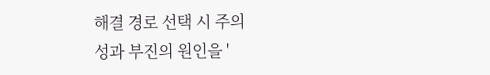해결 경로 선택 시 주의
성과 부진의 원인을 '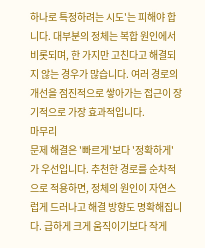하나로 특정하려는 시도'는 피해야 합니다. 대부분의 정체는 복합 원인에서 비롯되며, 한 가지만 고친다고 해결되지 않는 경우가 많습니다. 여러 경로의 개선을 점진적으로 쌓아가는 접근이 장기적으로 가장 효과적입니다.
마무리
문제 해결은 '빠르게'보다 '정확하게'가 우선입니다. 추천한 경로를 순차적으로 적용하면, 정체의 원인이 자연스럽게 드러나고 해결 방향도 명확해집니다. 급하게 크게 움직이기보다 작게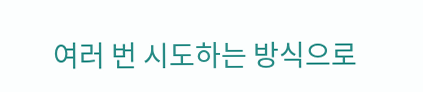여러 번 시도하는 방식으로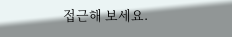접근해 보세요.